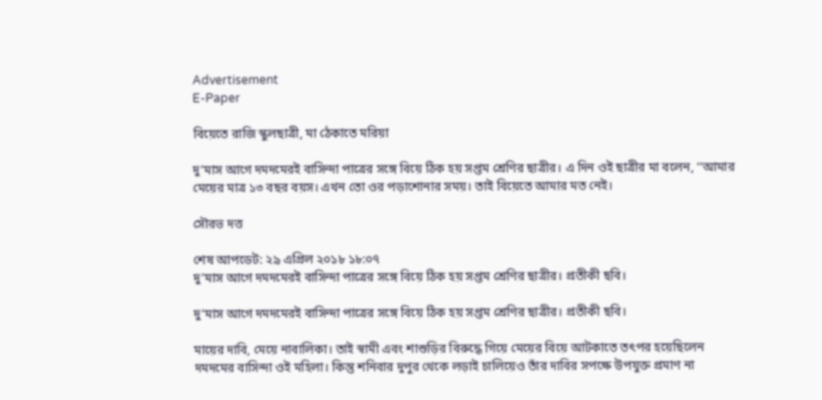Advertisement
E-Paper

বিয়েতে রাজি স্কুলছাত্রী, মা ঠেকাতে মরিয়া

দু’মাস আগে দমদমেরই বাসিন্দা পাত্রের সঙ্গে বিয়ে ঠিক হয় সপ্তম শ্রেণির ছাত্রীর। এ দিন ওই ছাত্রীর মা বলেন, ‘‘আমার মেয়ের মাত্র ১৩ বছর বয়স। এখন তো ওর পড়াশোনার সময়। তাই বিয়েতে আমার মত নেই।

সৌরভ দত্ত

শেষ আপডেট: ২৯ এপ্রিল ২০১৮ ১৮:০৭
দু’মাস আগে দমদমেরই বাসিন্দা পাত্রের সঙ্গে বিয়ে ঠিক হয় সপ্তম শ্রেণির ছাত্রীর। প্রতীকী ছবি।

দু’মাস আগে দমদমেরই বাসিন্দা পাত্রের সঙ্গে বিয়ে ঠিক হয় সপ্তম শ্রেণির ছাত্রীর। প্রতীকী ছবি।

মায়ের দাবি, মেয়ে নাবালিকা। তাই স্বামী এবং শাশুড়ির বিরুদ্ধে গিয়ে মেয়ের বিয়ে আটকাতে তৎপর হয়েছিলেন দমদমের বাসিন্দা ওই মহিলা। কিন্তু শনিবার দুপুর থেকে লড়াই চালিয়েও তাঁর দাবির সপক্ষে উপযুক্ত প্রমাণ না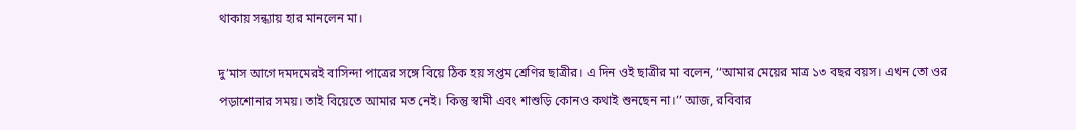থাকায় সন্ধ্যায় হার মানলেন মা।

দু’মাস আগে দমদমেরই বাসিন্দা পাত্রের সঙ্গে বিয়ে ঠিক হয় সপ্তম শ্রেণির ছাত্রীর। এ দিন ওই ছাত্রীর মা বলেন, ‘‘আমার মেয়ের মাত্র ১৩ বছর বয়স। এখন তো ওর পড়াশোনার সময়। তাই বিয়েতে আমার মত নেই। কিন্তু স্বামী এবং শাশুড়ি কোনও কথাই শুনছেন না।’’ আজ, রবিবার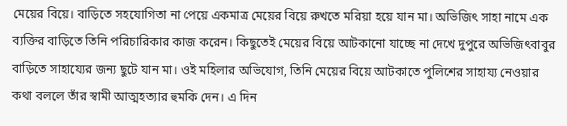মেয়ের বিয়ে। বাড়িতে সহযোগিতা না পেয়ে একমাত্র মেয়ের বিয়ে রুখতে মরিয়া হয়ে যান মা। অভিজিৎ সাহা নামে এক ব্যক্তির বাড়িতে তিনি পরিচারিকার কাজ করেন। কিছুতেই মেয়ের বিয়ে আটকানো যাচ্ছে না দেখে দুপুরে অভিজিৎবাবুর বাড়িতে সাহায্যের জন্য ছুটে যান মা। ওই মহিলার অভিযোগ, তিনি মেয়ের বিয়ে আটকাতে পুলিশের সাহায্য নেওয়ার কথা বললে তাঁর স্বামী আত্মহত্যার হুমকি দেন। এ দিন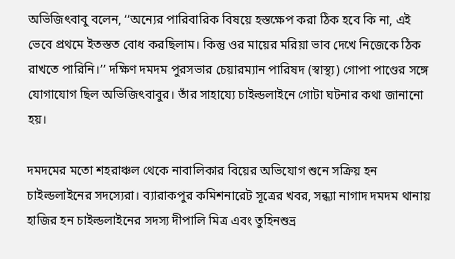অভিজিৎবাবু বলেন, ‘‘অন্যের পারিবারিক বিষয়ে হস্তক্ষেপ করা ঠিক হবে কি না, এই ভেবে প্রথমে ইতস্তত বোধ করছিলাম। কিন্তু ওর মায়ের মরিয়া ভাব দেখে নিজেকে ঠিক রাখতে পারিনি।’’ দক্ষিণ দমদম পুরসভার চেয়ারম্যান পারিষদ (স্বাস্থ্য) গোপা পাণ্ডের সঙ্গে যোগাযোগ ছিল অভিজিৎবাবুর। তাঁর সাহায্যে চাইল্ডলাইনে গোটা ঘটনার কথা জানানো হয়।

দমদমের মতো শহরাঞ্চল থেকে নাবালিকার বিয়ের অভিযোগ শুনে সক্রিয় হন চাইল্ডলাইনের সদস্যেরা। ব্যারাকপুর কমিশনারেট সূত্রের খবর, সন্ধ্যা নাগাদ দমদম থানায় হাজির হন চাইল্ডলাইনের সদস্য দীপালি মিত্র এবং তুহিনশুভ্র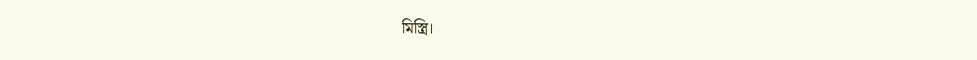মিস্ত্রি।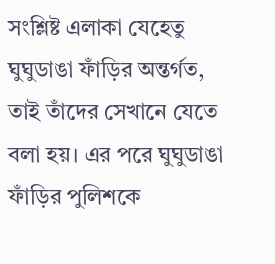সংশ্লিষ্ট এলাকা যেহেতু ঘুঘুডাঙা ফাঁড়ির অন্তর্গত, তাই তাঁদের সেখানে যেতে বলা হয়। এর পরে ঘুঘুডাঙা ফাঁড়ির পুলিশকে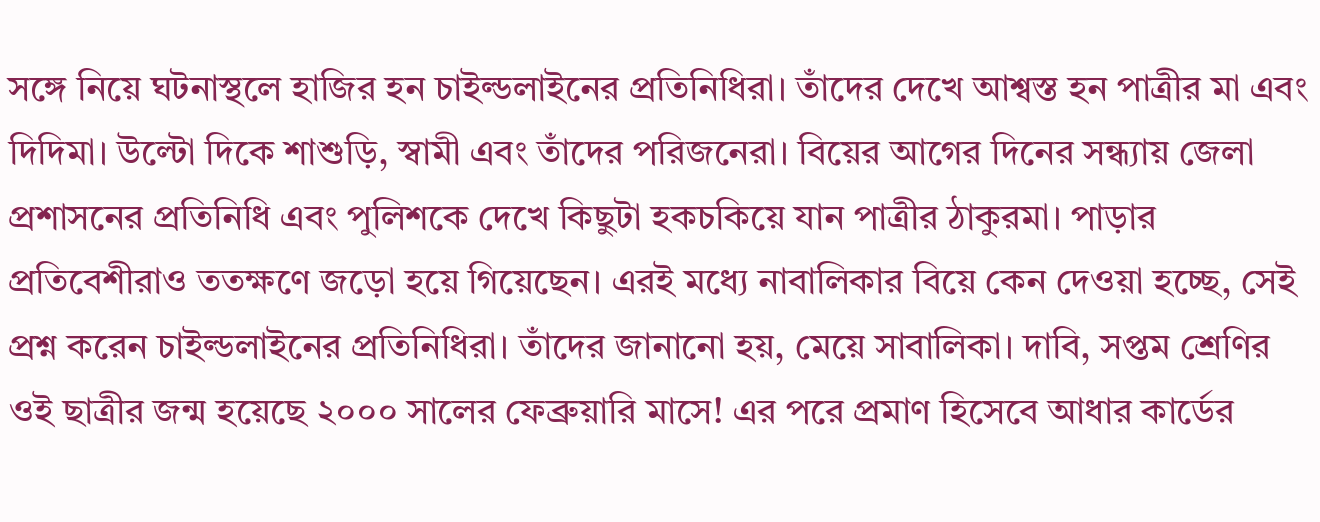সঙ্গে নিয়ে ঘটনাস্থলে হাজির হন চাইল্ডলাইনের প্রতিনিধিরা। তাঁদের দেখে আশ্বস্ত হন পাত্রীর মা এবং দিদিমা। উল্টো দিকে শাশুড়ি, স্বামী এবং তাঁদের পরিজনেরা। বিয়ের আগের দিনের সন্ধ্যায় জেলা প্রশাসনের প্রতিনিধি এবং পুলিশকে দেখে কিছুটা হকচকিয়ে যান পাত্রীর ঠাকুরমা। পাড়ার প্রতিবেশীরাও ততক্ষণে জড়ো হয়ে গিয়েছেন। এরই মধ্যে নাবালিকার বিয়ে কেন দেওয়া হচ্ছে, সেই প্রশ্ন করেন চাইল্ডলাইনের প্রতিনিধিরা। তাঁদের জানানো হয়, মেয়ে সাবালিকা। দাবি, সপ্তম শ্রেণির ওই ছাত্রীর জন্ম হয়েছে ২০০০ সালের ফেব্রুয়ারি মাসে! এর পরে প্রমাণ হিসেবে আধার কার্ডের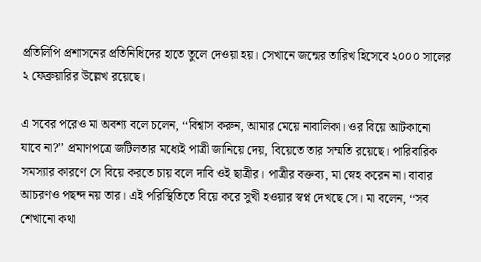প্রতিলিপি প্রশাসনের প্রতিনিধিদের হাতে তুলে দেওয়া হয়। সেখানে জন্মের তারিখ হিসেবে ২০০০ সালের ২ ফেব্রুয়ারির উল্লেখ রয়েছে।

এ সবের পরেও মা অবশ্য বলে চলেন, ‘‘বিশ্বাস করুন, আমার মেয়ে নাবালিকা। ওর বিয়ে আটকানো যাবে না?’’ প্রমাণপত্রে জটিলতার মধ্যেই পাত্রী জানিয়ে দেয়, বিয়েতে তার সম্মতি রয়েছে। পারিবারিক সমস্যার কারণে সে বিয়ে করতে চায় বলে দাবি ওই ছাত্রীর। পাত্রীর বক্তব্য, মা স্নেহ করেন না। বাবার আচরণও পছন্দ নয় তার। এই পরিস্থিতিতে বিয়ে করে সুখী হওয়ার স্বপ্ন দেখছে সে। মা বলেন, ‘‘সব শেখানো কথা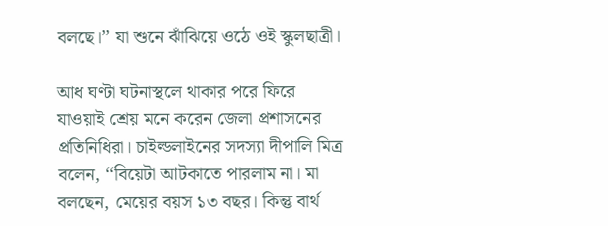বলছে।’’ যা শুনে ঝাঁঝিয়ে ওঠে ওই স্কুলছাত্রী।

আধ ঘণ্টা ঘটনাস্থলে থাকার পরে ফিরে যাওয়াই শ্রেয় মনে করেন জেলা প্রশাসনের প্রতিনিধিরা। চাইল্ডলাইনের সদস্যা দীপালি মিত্র বলেন, ‘‘বিয়েটা আটকাতে পারলাম না। মা বলছেন, মেয়ের বয়স ১৩ বছর। কিন্তু বার্থ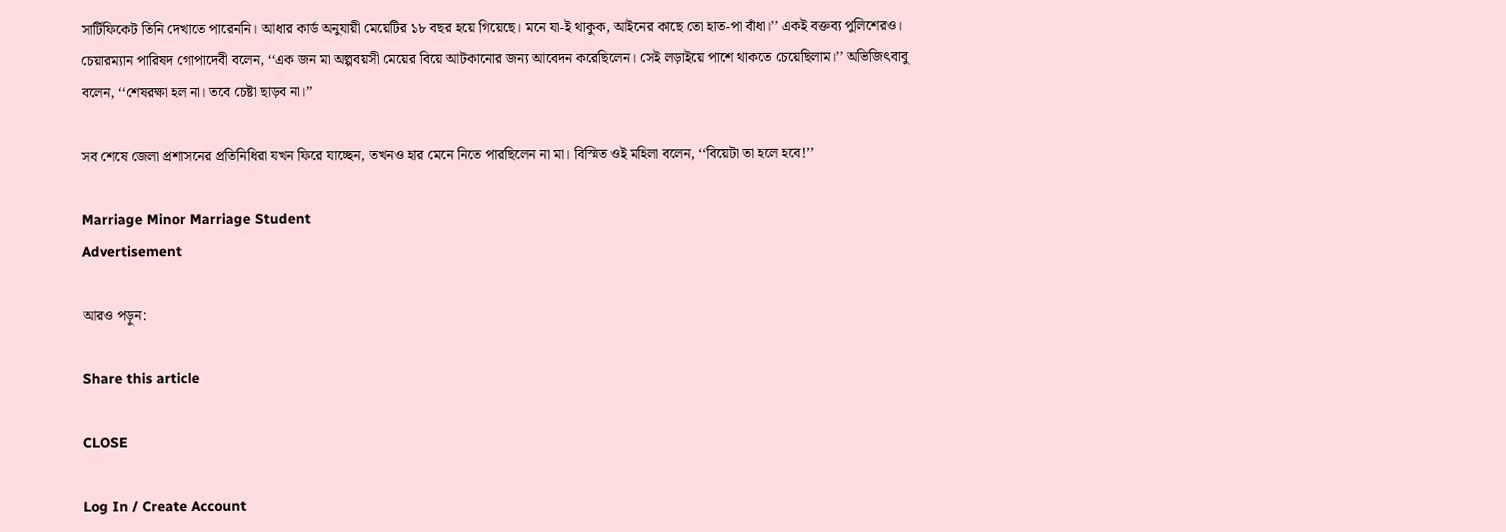সার্টিফিকেট তিনি দেখাতে পারেননি। আধার কার্ড অনুযায়ী মেয়েটির ১৮ বছর হয়ে গিয়েছে। মনে যা-ই থাকুক, আইনের কাছে তো হাত-পা বাঁধা।’’ একই বক্তব্য পুলিশেরও। চেয়ারম্যান পারিষদ গোপাদেবী বলেন, ‘‘এক জন মা অল্পবয়সী মেয়ের বিয়ে আটকানোর জন্য আবেদন করেছিলেন। সেই লড়াইয়ে পাশে থাকতে চেয়েছিলাম।’’ অভিজিৎবাবু বলেন, ‘‘শেষরক্ষা হল না। তবে চেষ্টা ছাড়ব না।’’

সব শেষে জেলা প্রশাসনের প্রতিনিধিরা যখন ফিরে যাচ্ছেন, তখনও হার মেনে নিতে পারছিলেন না মা। বিস্মিত ওই মহিলা বলেন, ‘‘বিয়েটা তা হলে হবে!’’

Marriage Minor Marriage Student
Advertisement

আরও পড়ুন:

Share this article

CLOSE

Log In / Create Account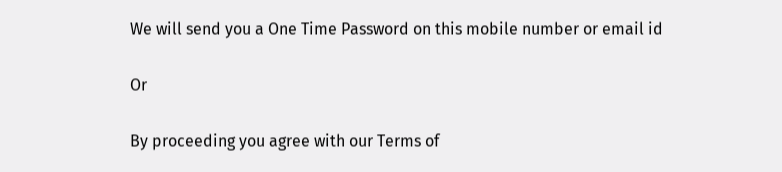We will send you a One Time Password on this mobile number or email id

Or

By proceeding you agree with our Terms of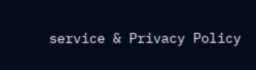service & Privacy Policy